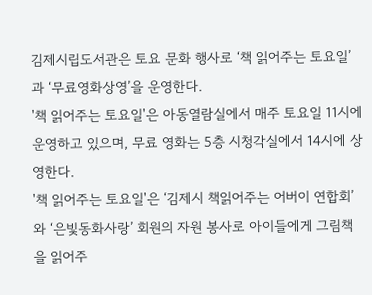김제시립도서관은 토요 문화 행사로 ‘책 읽어주는 토요일’과 ‘무료영화상영’을 운영한다.
'책 읽어주는 토요일'은 아동열람실에서 매주 토요일 11시에 운영하고 있으며, 무료 영화는 5층 시청각실에서 14시에 상영한다.
'책 읽어주는 토요일'은 ‘김제시 책읽어주는 어버이 연합회’와 ‘은빛동화사랑’ 회원의 자원 봉사로 아이들에게 그림책을 읽어주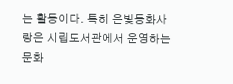는 활동이다. 특히 은빛동화사랑은 시립도서관에서 운영하는 문화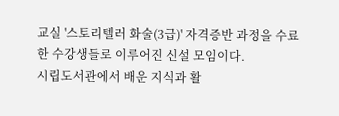교실 '스토리텔러 화술(3급)' 자격증반 과정을 수료한 수강생들로 이루어진 신설 모임이다.
시립도서관에서 배운 지식과 활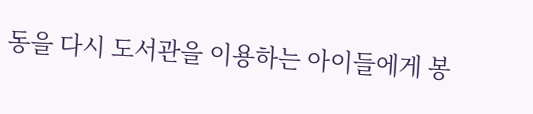동을 다시 도서관을 이용하는 아이들에게 봉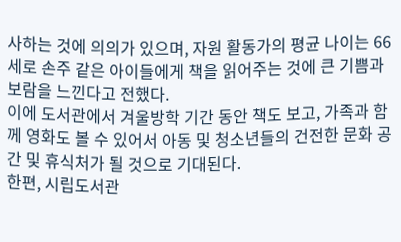사하는 것에 의의가 있으며, 자원 활동가의 평균 나이는 66세로 손주 같은 아이들에게 책을 읽어주는 것에 큰 기쁨과 보람을 느낀다고 전했다.
이에 도서관에서 겨울방학 기간 동안 책도 보고, 가족과 함께 영화도 볼 수 있어서 아동 및 청소년들의 건전한 문화 공간 및 휴식처가 될 것으로 기대된다.
한편, 시립도서관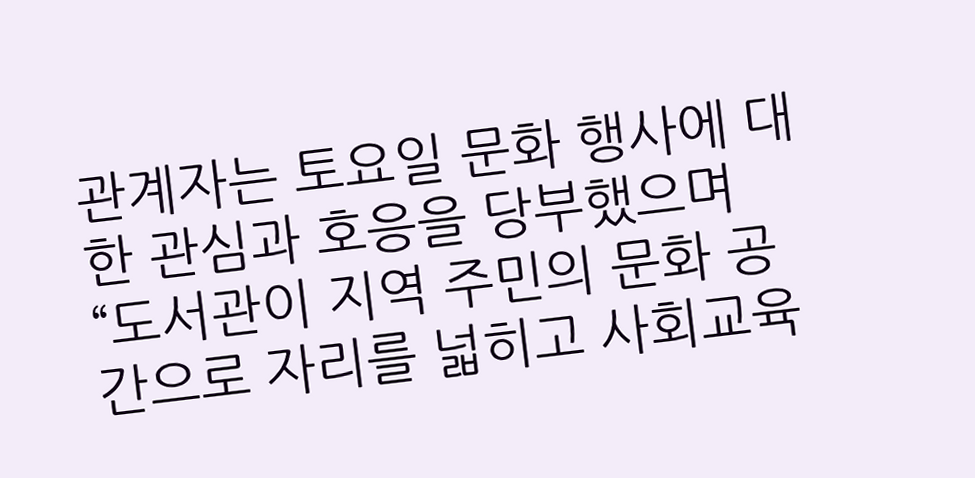관계자는 토요일 문화 행사에 대한 관심과 호응을 당부했으며 “도서관이 지역 주민의 문화 공간으로 자리를 넓히고 사회교육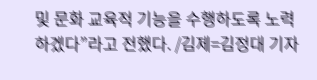및 문화 교육적 기능을 수행하도록 노력하겠다”라고 전했다. /김제=김정대 기자